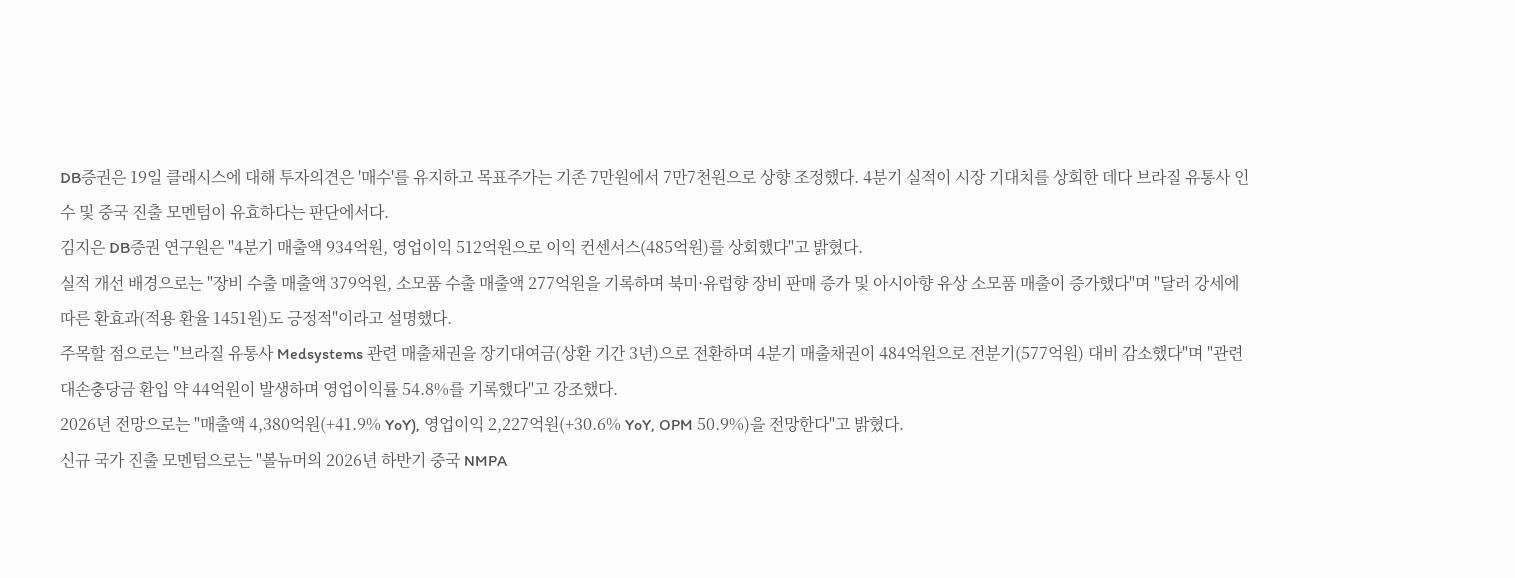DB증권은 19일 클래시스에 대해 투자의견은 '매수'를 유지하고 목표주가는 기존 7만원에서 7만7천원으로 상향 조정했다. 4분기 실적이 시장 기대치를 상회한 데다 브라질 유통사 인수 및 중국 진출 모멘텀이 유효하다는 판단에서다.
김지은 DB증권 연구원은 "4분기 매출액 934억원, 영업이익 512억원으로 이익 컨센서스(485억원)를 상회했다"고 밝혔다.
실적 개선 배경으로는 "장비 수출 매출액 379억원, 소모품 수출 매출액 277억원을 기록하며 북미·유럽향 장비 판매 증가 및 아시아향 유상 소모품 매출이 증가했다"며 "달러 강세에 따른 환효과(적용 환율 1451원)도 긍정적"이라고 설명했다.
주목할 점으로는 "브라질 유통사 Medsystems 관련 매출채권을 장기대여금(상환 기간 3년)으로 전환하며 4분기 매출채권이 484억원으로 전분기(577억원) 대비 감소했다"며 "관련 대손충당금 환입 약 44억원이 발생하며 영업이익률 54.8%를 기록했다"고 강조했다.
2026년 전망으로는 "매출액 4,380억원(+41.9% YoY), 영업이익 2,227억원(+30.6% YoY, OPM 50.9%)을 전망한다"고 밝혔다.
신규 국가 진출 모멘텀으로는 "볼뉴머의 2026년 하반기 중국 NMPA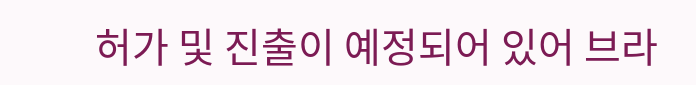허가 및 진출이 예정되어 있어 브라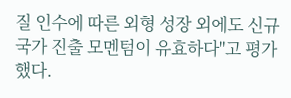질 인수에 따른 외형 성장 외에도 신규 국가 진출 모멘텀이 유효하다"고 평가했다.